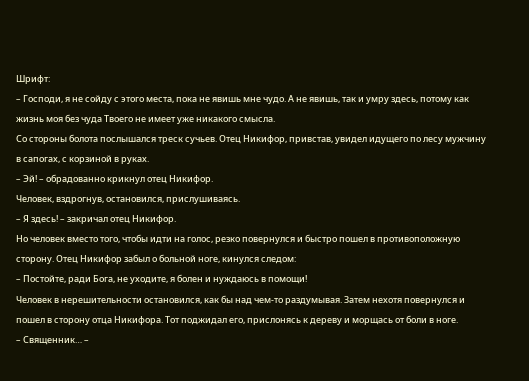Шрифт:
– Господи, я не сойду с этого места, пока не явишь мне чудо. А не явишь, так и умру здесь, потому как жизнь моя без чуда Твоего не имеет уже никакого смысла.
Со стороны болота послышался треск сучьев. Отец Никифор, привстав, увидел идущего по лесу мужчину в сапогах, с корзиной в руках.
– Эй! – обрадованно крикнул отец Никифор.
Человек, вздрогнув, остановился, прислушиваясь.
– Я здесь! – закричал отец Никифор.
Но человек вместо того, чтобы идти на голос, резко повернулся и быстро пошел в противоположную сторону. Отец Никифор забыл о больной ноге, кинулся следом:
– Постойте, ради Бога, не уходите, я болен и нуждаюсь в помощи!
Человек в нерешительности остановился, как бы над чем-то раздумывая. Затем нехотя повернулся и пошел в сторону отца Никифора. Тот поджидал его, прислонясь к дереву и морщась от боли в ноге.
– Священник… –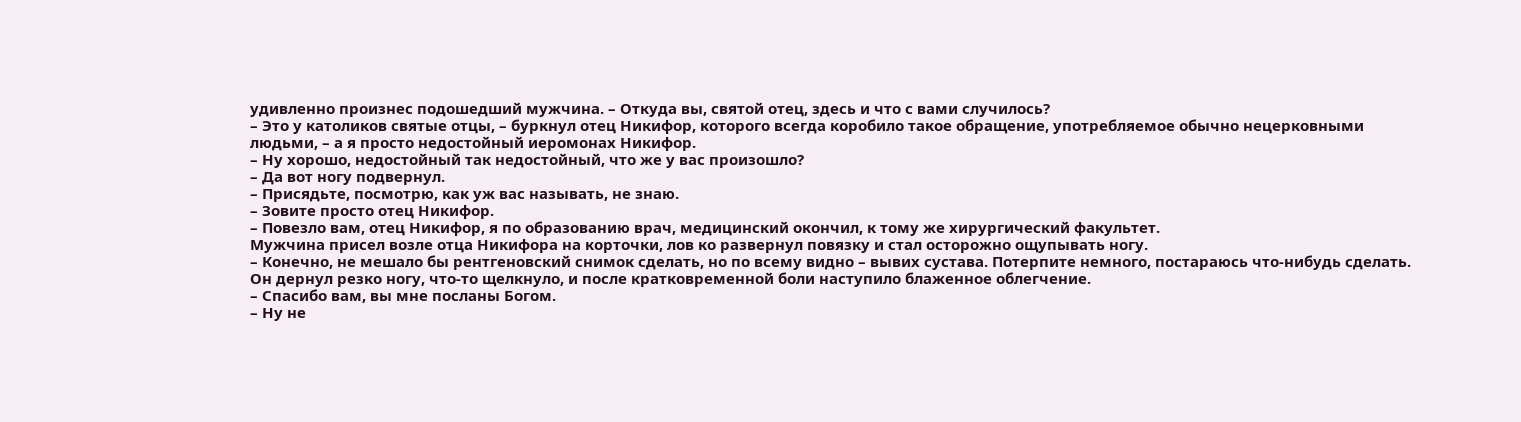удивленно произнес подошедший мужчина. – Откуда вы, святой отец, здесь и что с вами случилось?
– Это у католиков святые отцы, – буркнул отец Никифор, которого всегда коробило такое обращение, употребляемое обычно нецерковными людьми, – а я просто недостойный иеромонах Никифор.
– Ну хорошо, недостойный так недостойный, что же у вас произошло?
– Да вот ногу подвернул.
– Присядьте, посмотрю, как уж вас называть, не знаю.
– Зовите просто отец Никифор.
– Повезло вам, отец Никифор, я по образованию врач, медицинский окончил, к тому же хирургический факультет.
Мужчина присел возле отца Никифора на корточки, лов ко развернул повязку и стал осторожно ощупывать ногу.
– Конечно, не мешало бы рентгеновский снимок сделать, но по всему видно – вывих сустава. Потерпите немного, постараюсь что-нибудь сделать. Он дернул резко ногу, что-то щелкнуло, и после кратковременной боли наступило блаженное облегчение.
– Спасибо вам, вы мне посланы Богом.
– Ну не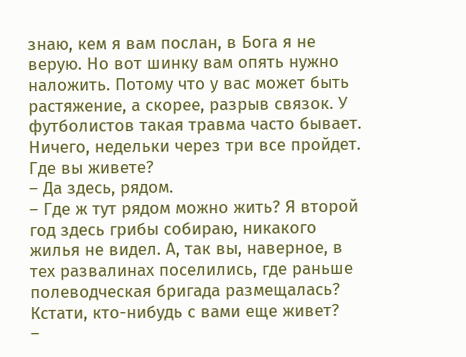знаю, кем я вам послан, в Бога я не верую. Но вот шинку вам опять нужно наложить. Потому что у вас может быть растяжение, а скорее, разрыв связок. У футболистов такая травма часто бывает. Ничего, недельки через три все пройдет. Где вы живете?
– Да здесь, рядом.
– Где ж тут рядом можно жить? Я второй год здесь грибы собираю, никакого жилья не видел. А, так вы, наверное, в тех развалинах поселились, где раньше полеводческая бригада размещалась? Кстати, кто-нибудь с вами еще живет?
–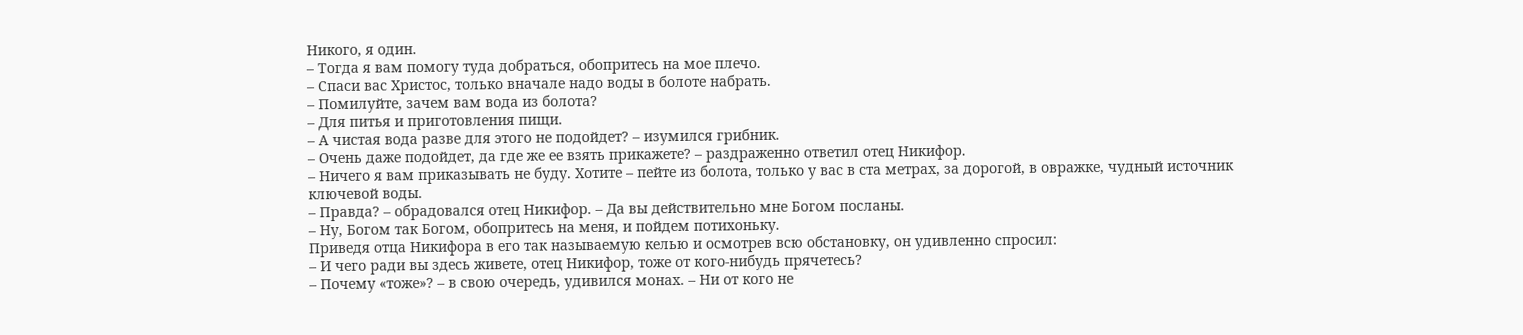Никого, я один.
– Тогда я вам помогу туда добраться, обопритесь на мое плечо.
– Спаси вас Христос, только вначале надо воды в болоте набрать.
– Помилуйте, зачем вам вода из болота?
– Для питья и приготовления пищи.
– А чистая вода разве для этого не подойдет? – изумился грибник.
– Очень даже подойдет, да где же ее взять прикажете? – раздраженно ответил отец Никифор.
– Ничего я вам приказывать не буду. Хотите – пейте из болота, только у вас в ста метрах, за дорогой, в овражке, чудный источник ключевой воды.
– Правда? – обрадовался отец Никифор. – Да вы действительно мне Богом посланы.
– Ну, Богом так Богом, обопритесь на меня, и пойдем потихоньку.
Приведя отца Никифора в его так называемую келью и осмотрев всю обстановку, он удивленно спросил:
– И чего ради вы здесь живете, отец Никифор, тоже от кого-нибудь прячетесь?
– Почему «тоже»? – в свою очередь, удивился монах. – Ни от кого не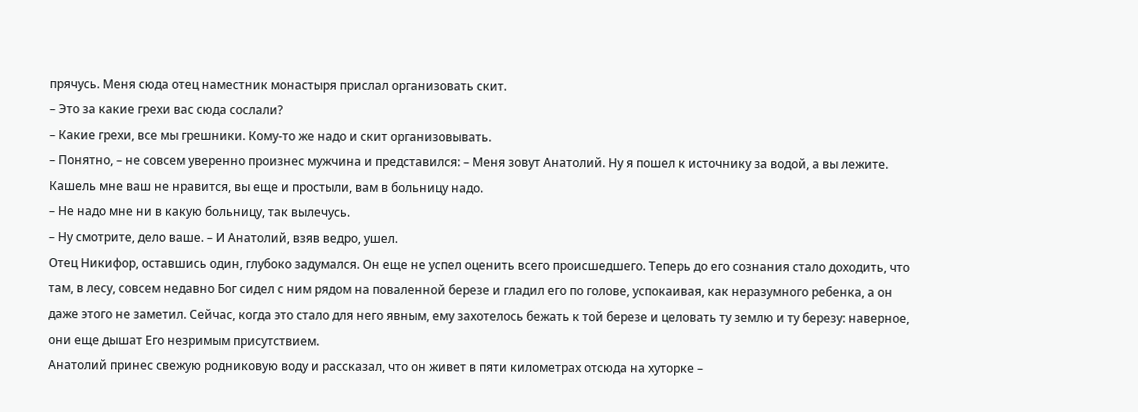прячусь. Меня сюда отец наместник монастыря прислал организовать скит.
– Это за какие грехи вас сюда сослали?
– Какие грехи, все мы грешники. Кому-то же надо и скит организовывать.
– Понятно, – не совсем уверенно произнес мужчина и представился: – Меня зовут Анатолий. Ну я пошел к источнику за водой, а вы лежите. Кашель мне ваш не нравится, вы еще и простыли, вам в больницу надо.
– Не надо мне ни в какую больницу, так вылечусь.
– Ну смотрите, дело ваше. – И Анатолий, взяв ведро, ушел.
Отец Никифор, оставшись один, глубоко задумался. Он еще не успел оценить всего происшедшего. Теперь до его сознания стало доходить, что там, в лесу, совсем недавно Бог сидел с ним рядом на поваленной березе и гладил его по голове, успокаивая, как неразумного ребенка, а он даже этого не заметил. Сейчас, когда это стало для него явным, ему захотелось бежать к той березе и целовать ту землю и ту березу: наверное, они еще дышат Его незримым присутствием.
Анатолий принес свежую родниковую воду и рассказал, что он живет в пяти километрах отсюда на хуторке –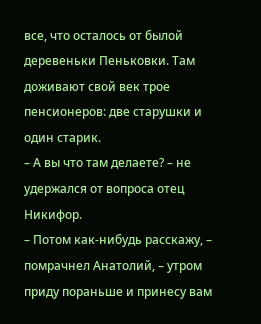все, что осталось от былой деревеньки Пеньковки. Там доживают свой век трое пенсионеров: две старушки и один старик.
– А вы что там делаете? – не удержался от вопроса отец Никифор.
– Потом как-нибудь расскажу, – помрачнел Анатолий, – утром приду пораньше и принесу вам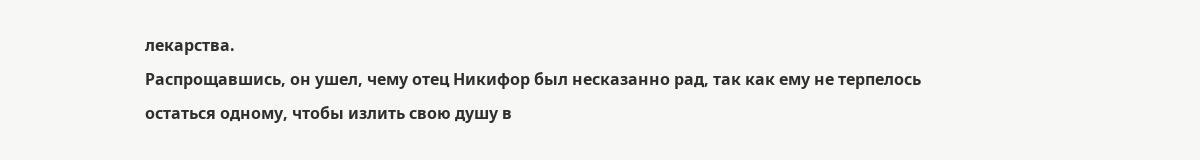лекарства.
Распрощавшись, он ушел, чему отец Никифор был несказанно рад, так как ему не терпелось остаться одному, чтобы излить свою душу в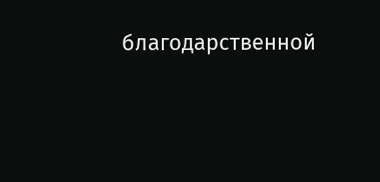благодарственной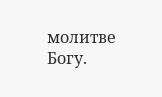молитве Богу.